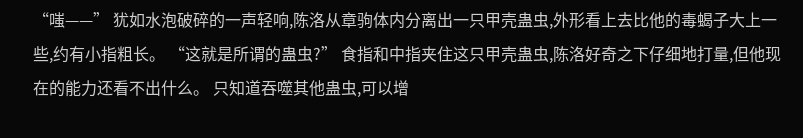“嗤——” 犹如水泡破碎的一声轻响,陈洛从章驹体内分离出一只甲壳蛊虫,外形看上去比他的毒蝎子大上一些,约有小指粗长。 “这就是所谓的蛊虫?” 食指和中指夹住这只甲壳蛊虫,陈洛好奇之下仔细地打量,但他现在的能力还看不出什么。 只知道吞噬其他蛊虫,可以增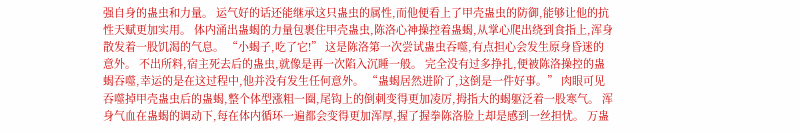强自身的蛊虫和力量。 运气好的话还能继承这只蛊虫的属性,而他便看上了甲壳蛊虫的防御,能够让他的抗性天赋更加实用。 体内涌出蛊蝎的力量包裹住甲壳蛊虫,陈洛心神操控着蛊蝎,从掌心爬出绕到食指上,浑身散发着一股饥渴的气息。 “小蝎子,吃了它!” 这是陈洛第一次尝试蛊虫吞噬,有点担心会发生原身昏迷的意外。 不出所料,宿主死去后的蛊虫,就像是再一次陷入沉睡一般。 完全没有过多挣扎,便被陈洛操控的蛊蝎吞噬,幸运的是在这过程中,他并没有发生任何意外。 “蛊蝎居然进阶了,这倒是一件好事。” 肉眼可见吞噬掉甲壳蛊虫后的蛊蝎,整个体型涨粗一圈,尾钩上的倒刺变得更加凌厉,拇指大的蝎躯泛着一股寒气。 浑身气血在蛊蝎的调动下,每在体内循环一遍都会变得更加浑厚,握了握拳陈洛脸上却是感到一丝担忧。 万蛊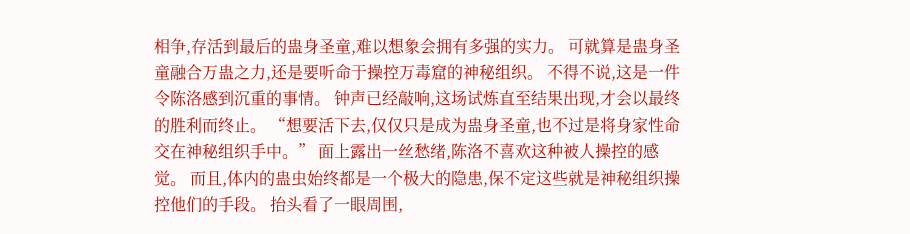相争,存活到最后的蛊身圣童,难以想象会拥有多强的实力。 可就算是蛊身圣童融合万蛊之力,还是要听命于操控万毒窟的神秘组织。 不得不说,这是一件令陈洛感到沉重的事情。 钟声已经敲响,这场试炼直至结果出现,才会以最终的胜利而终止。 “想要活下去,仅仅只是成为蛊身圣童,也不过是将身家性命交在神秘组织手中。” 面上露出一丝愁绪,陈洛不喜欢这种被人操控的感觉。 而且,体内的蛊虫始终都是一个极大的隐患,保不定这些就是神秘组织操控他们的手段。 抬头看了一眼周围,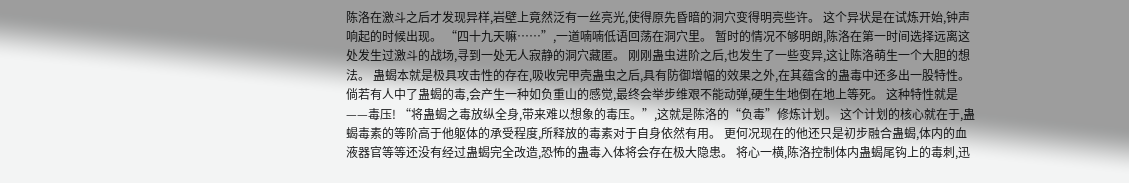陈洛在激斗之后才发现异样,岩壁上竟然泛有一丝亮光,使得原先昏暗的洞穴变得明亮些许。 这个异状是在试炼开始,钟声响起的时候出现。 “四十九天嘛……”,一道喃喃低语回荡在洞穴里。 暂时的情况不够明朗,陈洛在第一时间选择远离这处发生过激斗的战场,寻到一处无人寂静的洞穴藏匿。 刚刚蛊虫进阶之后,也发生了一些变异,这让陈洛萌生一个大胆的想法。 蛊蝎本就是极具攻击性的存在,吸收完甲壳蛊虫之后,具有防御增幅的效果之外,在其蕴含的蛊毒中还多出一股特性。 倘若有人中了蛊蝎的毒,会产生一种如负重山的感觉,最终会举步维艰不能动弹,硬生生地倒在地上等死。 这种特性就是——毒压! “将蛊蝎之毒放纵全身,带来难以想象的毒压。”,这就是陈洛的“负毒”修炼计划。 这个计划的核心就在于,蛊蝎毒素的等阶高于他躯体的承受程度,所释放的毒素对于自身依然有用。 更何况现在的他还只是初步融合蛊蝎,体内的血液器官等等还没有经过蛊蝎完全改造,恐怖的蛊毒入体将会存在极大隐患。 将心一横,陈洛控制体内蛊蝎尾钩上的毒刺,迅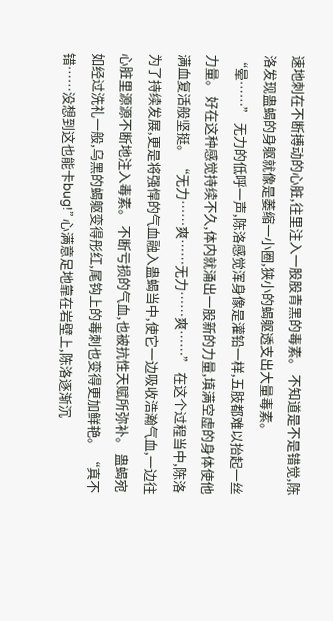速地刺在不断搏动的心脏,往里注入一股股青黑的毒素。 不知道是不是错觉,陈洛发现蛊蝎的身躯就像是萎缩一小圈,狭小的蝎躯透支出大量毒素。 “晕……” 无力的低呼一声,陈洛感觉浑身像是灌铅一样,五肢都难以抬起一丝力量。 好在这种感觉持续不久,体内就涌出一股新的力量,填满空虚的身体使他满血复活般坚挺。 “无力……爽……无力……爽……” 在这个过程当中,陈洛为了持续发展,更是将强悍的气血融入蛊蝎当中,使它一边吸收浩瀚气血,一边往心脏里源源不断地注入毒素。 不断亏损的气血,也被抗性天赋所弥补。 蛊蝎宛如经过洗礼一般,乌黑的蝎躯变得彤红,尾钩上的毒刺也变得更加鲜艳。 “真不错……没想到这也能卡bug!” 心满意足地靠在岩壁上,陈洛逐渐沉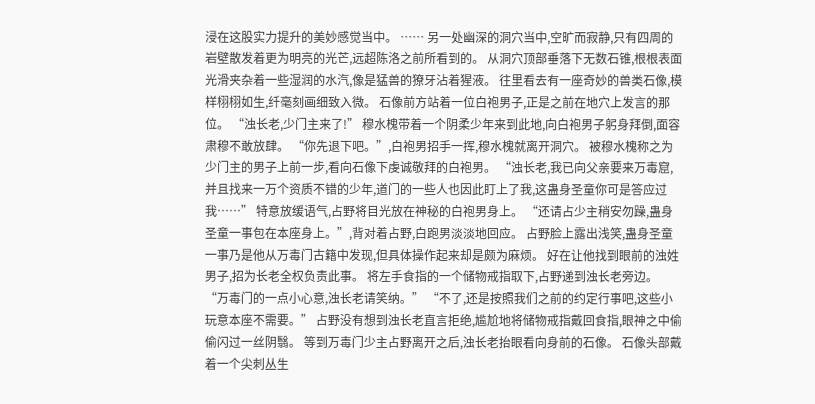浸在这股实力提升的美妙感觉当中。 …… 另一处幽深的洞穴当中,空旷而寂静,只有四周的岩壁散发着更为明亮的光芒,远超陈洛之前所看到的。 从洞穴顶部垂落下无数石锥,根根表面光滑夹杂着一些湿润的水汽,像是猛兽的獠牙沾着猩液。 往里看去有一座奇妙的兽类石像,模样栩栩如生,纤毫刻画细致入微。 石像前方站着一位白袍男子,正是之前在地穴上发言的那位。 “浊长老,少门主来了!” 穆水槐带着一个阴柔少年来到此地,向白袍男子躬身拜倒,面容肃穆不敢放肆。 “你先退下吧。”,白袍男招手一挥,穆水槐就离开洞穴。 被穆水槐称之为少门主的男子上前一步,看向石像下虔诚敬拜的白袍男。 “浊长老,我已向父亲要来万毒窟,并且找来一万个资质不错的少年,道门的一些人也因此盯上了我,这蛊身圣童你可是答应过我……” 特意放缓语气,占野将目光放在神秘的白袍男身上。 “还请占少主稍安勿躁,蛊身圣童一事包在本座身上。”,背对着占野,白跑男淡淡地回应。 占野脸上露出浅笑,蛊身圣童一事乃是他从万毒门古籍中发现,但具体操作起来却是颇为麻烦。 好在让他找到眼前的浊姓男子,招为长老全权负责此事。 将左手食指的一个储物戒指取下,占野递到浊长老旁边。 “万毒门的一点小心意,浊长老请笑纳。” “不了,还是按照我们之前的约定行事吧,这些小玩意本座不需要。” 占野没有想到浊长老直言拒绝,尴尬地将储物戒指戴回食指,眼神之中偷偷闪过一丝阴翳。 等到万毒门少主占野离开之后,浊长老抬眼看向身前的石像。 石像头部戴着一个尖刺丛生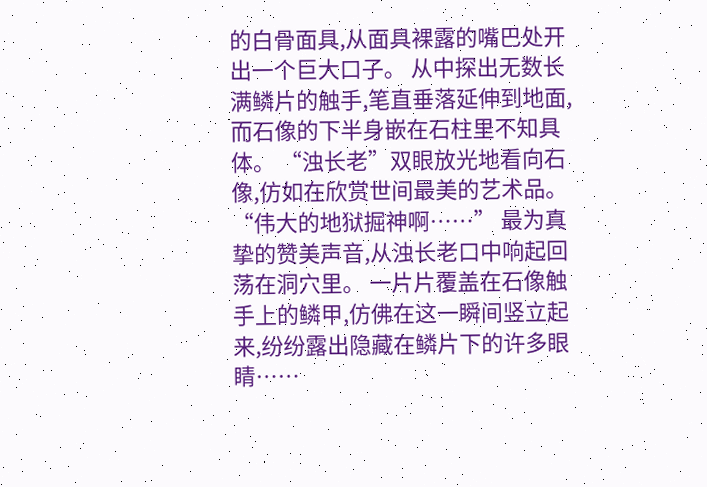的白骨面具,从面具裸露的嘴巴处开出一个巨大口子。 从中探出无数长满鳞片的触手,笔直垂落延伸到地面,而石像的下半身嵌在石柱里不知具体。 “浊长老”双眼放光地看向石像,仿如在欣赏世间最美的艺术品。 “伟大的地狱掘神啊……” 最为真挚的赞美声音,从浊长老口中响起回荡在洞穴里。 一片片覆盖在石像触手上的鳞甲,仿佛在这一瞬间竖立起来,纷纷露出隐藏在鳞片下的许多眼睛……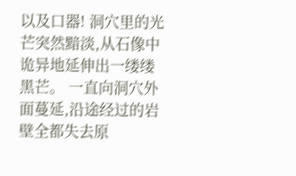以及口器! 洞穴里的光芒突然黯淡,从石像中诡异地延伸出一缕缕黑芒。 一直向洞穴外面蔓延,沿途经过的岩壁全都失去原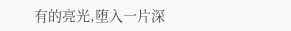有的亮光,堕入一片深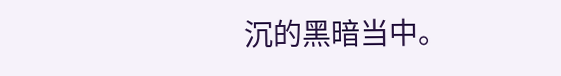沉的黑暗当中。